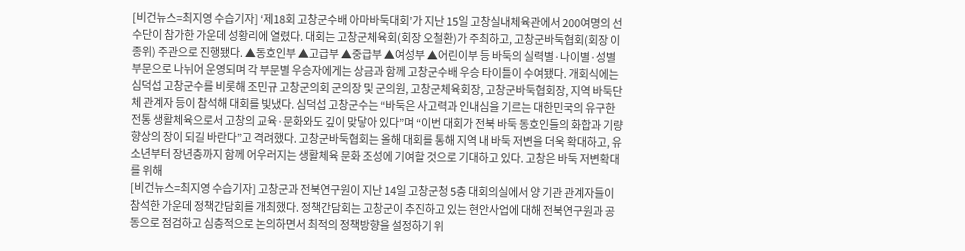[비건뉴스=최지영 수습기자] ‘제18회 고창군수배 아마바둑대회’가 지난 15일 고창실내체육관에서 200여명의 선수단이 참가한 가운데 성황리에 열렸다. 대회는 고창군체육회(회장 오철환)가 주최하고, 고창군바둑협회(회장 이종위) 주관으로 진행됐다. ▲동호인부 ▲고급부 ▲중급부 ▲여성부 ▲어린이부 등 바둑의 실력별·나이별·성별 부문으로 나뉘어 운영되며 각 부문별 우승자에게는 상금과 함께 고창군수배 우승 타이틀이 수여됐다. 개회식에는 심덕섭 고창군수를 비롯해 조민규 고창군의회 군의장 및 군의원, 고창군체육회장, 고창군바둑협회장, 지역 바둑단체 관계자 등이 참석해 대회를 빛냈다. 심덕섭 고창군수는 “바둑은 사고력과 인내심을 기르는 대한민국의 유구한 전통 생활체육으로서 고창의 교육·문화와도 깊이 맞닿아 있다”며 “이번 대회가 전북 바둑 동호인들의 화합과 기량 향상의 장이 되길 바란다”고 격려했다. 고창군바둑협회는 올해 대회를 통해 지역 내 바둑 저변을 더욱 확대하고, 유소년부터 장년층까지 함께 어우러지는 생활체육 문화 조성에 기여할 것으로 기대하고 있다. 고창은 바둑 저변확대를 위해
[비건뉴스=최지영 수습기자] 고창군과 전북연구원이 지난 14일 고창군청 5층 대회의실에서 양 기관 관계자들이 참석한 가운데 정책간담회를 개최했다. 정책간담회는 고창군이 추진하고 있는 현안사업에 대해 전북연구원과 공동으로 점검하고 심층적으로 논의하면서 최적의 정책방향을 설정하기 위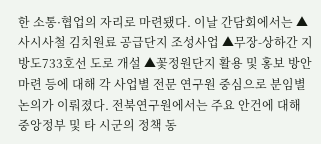한 소통·협업의 자리로 마련됐다. 이날 간담회에서는 ▲사시사철 김치원료 공급단지 조성사업 ▲무장-상하간 지방도733호선 도로 개설 ▲꽃정원단지 활용 및 홍보 방안 마련 등에 대해 각 사업별 전문 연구원 중심으로 분임별 논의가 이뤄졌다. 전북연구원에서는 주요 안건에 대해 중앙정부 및 타 시군의 정책 동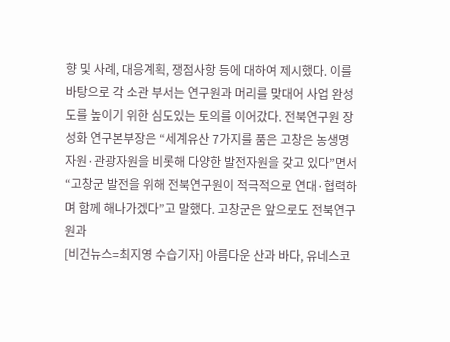향 및 사례, 대응계획, 쟁점사항 등에 대하여 제시했다. 이를 바탕으로 각 소관 부서는 연구원과 머리를 맞대어 사업 완성도를 높이기 위한 심도있는 토의를 이어갔다. 전북연구원 장성화 연구본부장은 “세계유산 7가지를 품은 고창은 농생명자원·관광자원을 비롯해 다양한 발전자원을 갖고 있다”면서 “고창군 발전을 위해 전북연구원이 적극적으로 연대·협력하며 함께 해나가겠다”고 말했다. 고창군은 앞으로도 전북연구원과
[비건뉴스=최지영 수습기자] 아름다운 산과 바다, 유네스코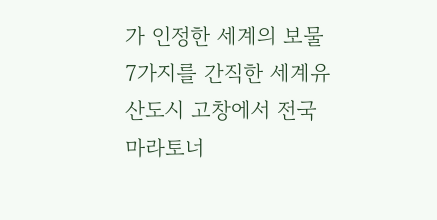가 인정한 세계의 보물 7가지를 간직한 세계유산도시 고창에서 전국 마라토너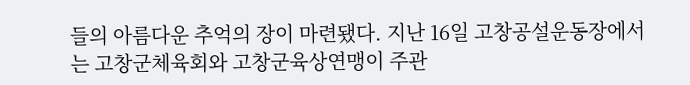들의 아름다운 추억의 장이 마련됐다. 지난 16일 고창공설운동장에서는 고창군체육회와 고창군육상연맹이 주관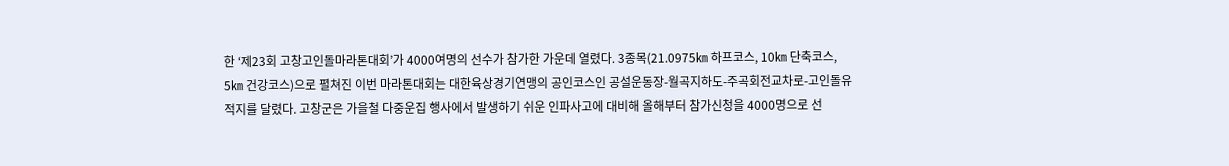한 ‘제23회 고창고인돌마라톤대회’가 4000여명의 선수가 참가한 가운데 열렸다. 3종목(21.0975㎞ 하프코스, 10㎞ 단축코스, 5㎞ 건강코스)으로 펼쳐진 이번 마라톤대회는 대한육상경기연맹의 공인코스인 공설운동장-월곡지하도-주곡회전교차로-고인돌유적지를 달렸다. 고창군은 가을철 다중운집 행사에서 발생하기 쉬운 인파사고에 대비해 올해부터 참가신청을 4000명으로 선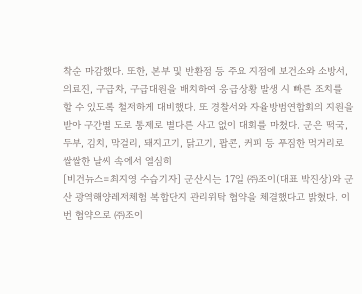착순 마감했다. 또한, 본부 및 반환점 등 주요 지점에 보건소와 소방서, 의료진, 구급차, 구급대원을 배치하여 응급상황 발생 시 빠른 조치를 할 수 있도록 철저하게 대비했다. 또 경찰서와 자율방범연합회의 지원을 받아 구간별 도로 통제로 별다른 사고 없이 대회를 마쳤다. 군은 떡국, 두부, 김치, 막걸리, 돼지고기, 닭고기, 팝콘, 커피 등 푸짐한 먹거리로 쌀쌀한 날씨 속에서 열심히
[비건뉴스=최지영 수습기자] 군산시는 17일 ㈜조이(대표 박진상)와 군산 광역해양레저체험 복합단지 관리위탁 협약을 체결했다고 밝혔다. 이번 협약으로 ㈜조이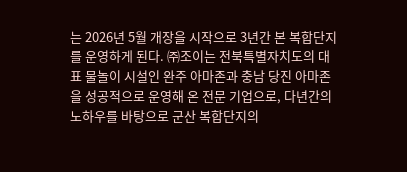는 2026년 5월 개장을 시작으로 3년간 본 복합단지를 운영하게 된다. ㈜조이는 전북특별자치도의 대표 물놀이 시설인 완주 아마존과 충남 당진 아마존을 성공적으로 운영해 온 전문 기업으로, 다년간의 노하우를 바탕으로 군산 복합단지의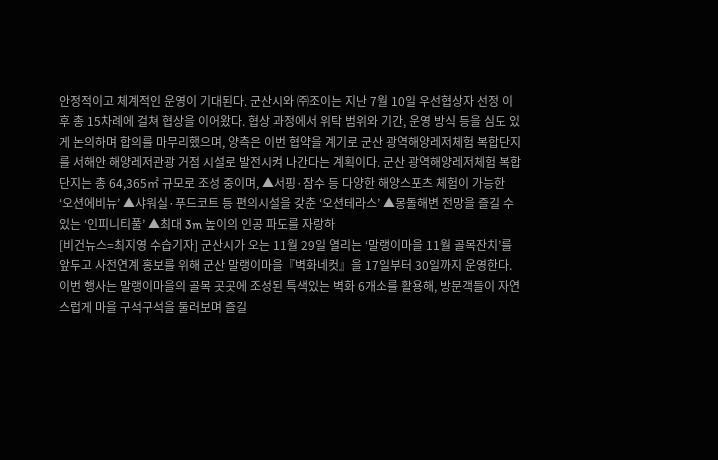안정적이고 체계적인 운영이 기대된다. 군산시와 ㈜조이는 지난 7월 10일 우선협상자 선정 이후 총 15차례에 걸쳐 협상을 이어왔다. 협상 과정에서 위탁 범위와 기간, 운영 방식 등을 심도 있게 논의하며 합의를 마무리했으며, 양측은 이번 협약을 계기로 군산 광역해양레저체험 복합단지를 서해안 해양레저관광 거점 시설로 발전시켜 나간다는 계획이다. 군산 광역해양레저체험 복합단지는 총 64,365㎡ 규모로 조성 중이며, ▲서핑·잠수 등 다양한 해양스포츠 체험이 가능한 ‘오션에비뉴’ ▲샤워실·푸드코트 등 편의시설을 갖춘 ‘오션테라스’ ▲몽돌해변 전망을 즐길 수 있는 ‘인피니티풀’ ▲최대 3m 높이의 인공 파도를 자랑하
[비건뉴스=최지영 수습기자] 군산시가 오는 11월 29일 열리는 ‘말랭이마을 11월 골목잔치’를 앞두고 사전연계 홍보를 위해 군산 말랭이마을『벽화네컷』을 17일부터 30일까지 운영한다. 이번 행사는 말랭이마을의 골목 곳곳에 조성된 특색있는 벽화 6개소를 활용해, 방문객들이 자연스럽게 마을 구석구석을 둘러보며 즐길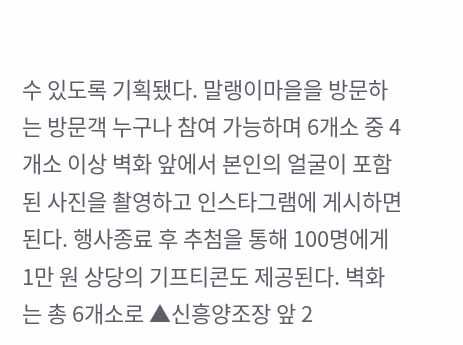수 있도록 기획됐다. 말랭이마을을 방문하는 방문객 누구나 참여 가능하며 6개소 중 4개소 이상 벽화 앞에서 본인의 얼굴이 포함된 사진을 촬영하고 인스타그램에 게시하면 된다. 행사종료 후 추첨을 통해 100명에게 1만 원 상당의 기프티콘도 제공된다. 벽화는 총 6개소로 ▲신흥양조장 앞 2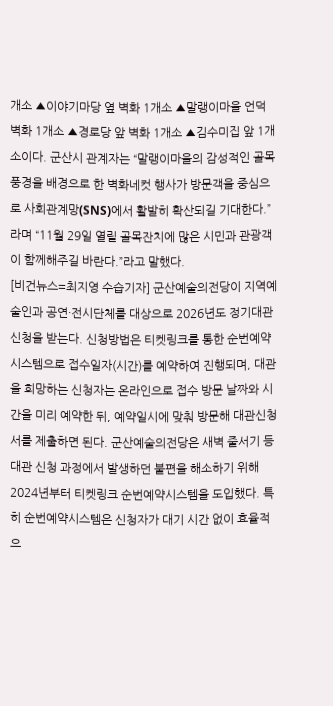개소 ▲이야기마당 옆 벽화 1개소 ▲말랭이마을 언덕 벽화 1개소 ▲경로당 앞 벽화 1개소 ▲김수미집 앞 1개소이다. 군산시 관계자는 “말랭이마을의 감성적인 골목풍경을 배경으로 한 벽화네컷 행사가 방문객을 중심으로 사회관계망(SNS)에서 활발히 확산되길 기대한다.”라며 “11월 29일 열릴 골목잔치에 많은 시민과 관광객이 함께해주길 바란다.”라고 말했다.
[비건뉴스=최지영 수습기자] 군산예술의전당이 지역예술인과 공연·전시단체를 대상으로 2026년도 정기대관 신청을 받는다. 신청방법은 티켓링크를 통한 순번예약시스템으로 접수일자(시간)를 예약하여 진행되며, 대관을 희망하는 신청자는 온라인으로 접수 방문 날짜와 시간을 미리 예약한 뒤, 예약일시에 맞춰 방문해 대관신청서를 제출하면 된다. 군산예술의전당은 새벽 줄서기 등 대관 신청 과정에서 발생하던 불편을 해소하기 위해 2024년부터 티켓링크 순번예약시스템을 도입했다. 특히 순번예약시스템은 신청자가 대기 시간 없이 효율적으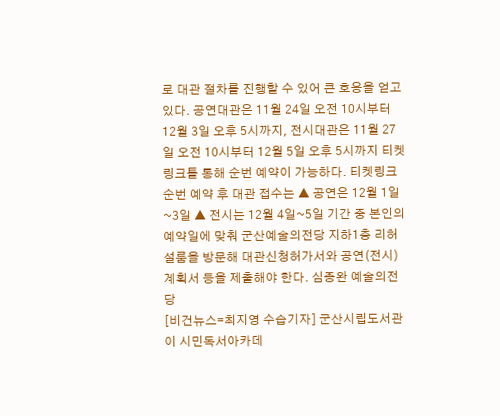로 대관 절차를 진행할 수 있어 큰 호응을 얻고 있다. 공연대관은 11월 24일 오전 10시부터 12월 3일 오후 5시까지, 전시대관은 11월 27일 오전 10시부터 12월 5일 오후 5시까지 티켓링크틀 통해 순번 예약이 가능하다. 티켓링크 순번 예약 후 대관 접수는 ▲ 공연은 12월 1일~3일 ▲ 전시는 12월 4일~5일 기간 중 본인의 예약일에 맞춰 군산예술의전당 지하1층 리허설룸을 방문해 대관신청허가서와 공연(전시)계획서 등을 제출해야 한다. 심종완 예술의전당
[비건뉴스=최지영 수습기자] 군산시립도서관이 시민독서아카데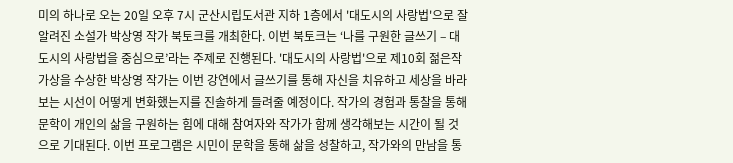미의 하나로 오는 20일 오후 7시 군산시립도서관 지하 1층에서 '대도시의 사랑법'으로 잘 알려진 소설가 박상영 작가 북토크를 개최한다. 이번 북토크는 ‘나를 구원한 글쓰기 – 대도시의 사랑법을 중심으로’라는 주제로 진행된다. '대도시의 사랑법'으로 제10회 젊은작가상을 수상한 박상영 작가는 이번 강연에서 글쓰기를 통해 자신을 치유하고 세상을 바라보는 시선이 어떻게 변화했는지를 진솔하게 들려줄 예정이다. 작가의 경험과 통찰을 통해 문학이 개인의 삶을 구원하는 힘에 대해 참여자와 작가가 함께 생각해보는 시간이 될 것으로 기대된다. 이번 프로그램은 시민이 문학을 통해 삶을 성찰하고, 작가와의 만남을 통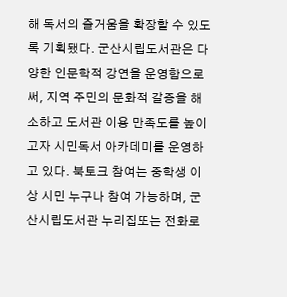해 독서의 즐거움을 확장할 수 있도록 기획됐다. 군산시립도서관은 다양한 인문학적 강연을 운영함으로써, 지역 주민의 문화적 갈증을 해소하고 도서관 이용 만족도를 높이고자 시민독서 아카데미를 운영하고 있다. 북토크 참여는 중학생 이상 시민 누구나 참여 가능하며, 군산시립도서관 누리집또는 전화로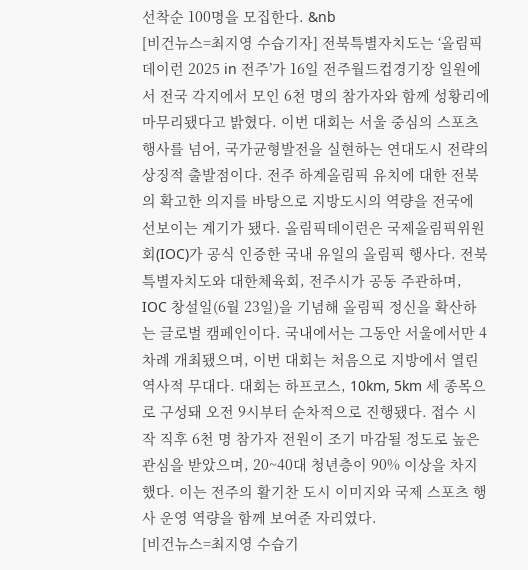선착순 100명을 모집한다. &nb
[비건뉴스=최지영 수습기자] 전북특별자치도는 ‘올림픽데이런 2025 in 전주’가 16일 전주월드컵경기장 일원에서 전국 각지에서 모인 6천 명의 참가자와 함께 성황리에 마무리됐다고 밝혔다. 이번 대회는 서울 중심의 스포츠 행사를 넘어, 국가균형발전을 실현하는 연대도시 전략의 상징적 출발점이다. 전주 하계올림픽 유치에 대한 전북의 확고한 의지를 바탕으로 지방도시의 역량을 전국에 선보이는 계기가 됐다. 올림픽데이런은 국제올림픽위원회(IOC)가 공식 인증한 국내 유일의 올림픽 행사다. 전북특별자치도와 대한체육회, 전주시가 공동 주관하며, IOC 창설일(6월 23일)을 기념해 올림픽 정신을 확산하는 글로벌 캠페인이다. 국내에서는 그동안 서울에서만 4차례 개최됐으며, 이번 대회는 처음으로 지방에서 열린 역사적 무대다. 대회는 하프코스, 10km, 5km 세 종목으로 구성돼 오전 9시부터 순차적으로 진행됐다. 접수 시작 직후 6천 명 참가자 전원이 조기 마감될 정도로 높은 관심을 받았으며, 20~40대 청년층이 90% 이상을 차지했다. 이는 전주의 활기찬 도시 이미지와 국제 스포츠 행사 운영 역량을 함께 보여준 자리였다.
[비건뉴스=최지영 수습기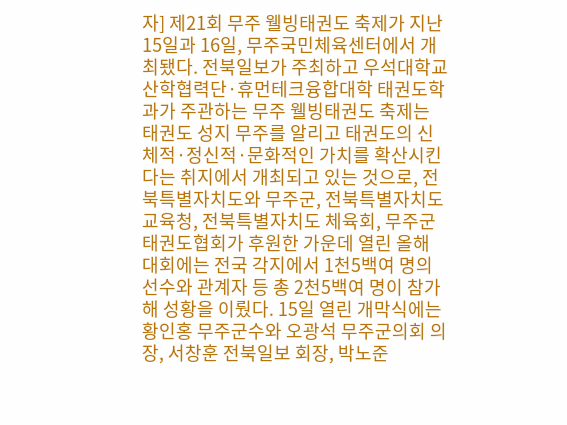자] 제21회 무주 웰빙태권도 축제가 지난 15일과 16일, 무주국민체육센터에서 개최됐다. 전북일보가 주최하고 우석대학교 산학협력단·휴먼테크융합대학 태권도학과가 주관하는 무주 웰빙태권도 축제는 태권도 성지 무주를 알리고 태권도의 신체적·정신적·문화적인 가치를 확산시킨다는 취지에서 개최되고 있는 것으로, 전북특별자치도와 무주군, 전북특별자치도 교육청, 전북특별자치도 체육회, 무주군태권도협회가 후원한 가운데 열린 올해 대회에는 전국 각지에서 1천5백여 명의 선수와 관계자 등 총 2천5백여 명이 참가해 성황을 이뤘다. 15일 열린 개막식에는 황인홍 무주군수와 오광석 무주군의회 의장, 서창훈 전북일보 회장, 박노준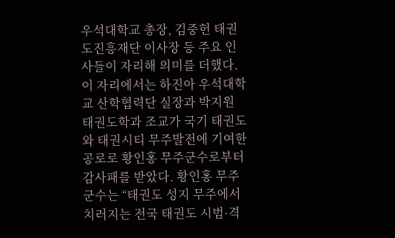우석대학교 총장, 김중헌 태권도진흥재단 이사장 등 주요 인사들이 자리해 의미를 더했다. 이 자리에서는 하진아 우석대학교 산학협력단 실장과 박지원 태권도학과 조교가 국기 태권도와 태권시티 무주발전에 기여한 공로로 황인홍 무주군수로부터 감사패를 받았다. 황인홍 무주군수는 “태권도 성지 무주에서 치러지는 전국 태권도 시범·격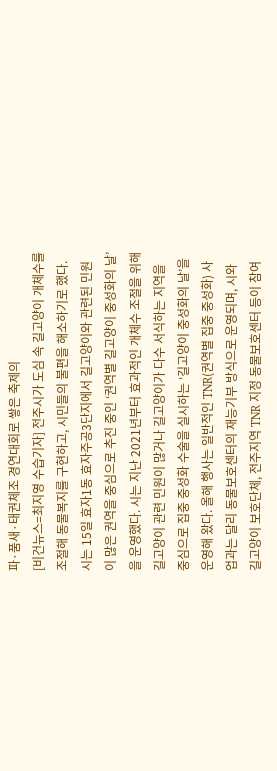파·품새·태권체조 경연대회로 쌓은 축제의
[비건뉴스=최지영 수습기자] 전주시가 도심 속 길고양이 개체수를 조절해 동물복지를 구현하고, 시민들의 불편을 해소하기로 했다. 시는 15일 효자1동 효자주공3단지에서 길고양이와 관련된 민원이 많은 권역을 중심으로 추진 중인 ‘권역별 길고양이 중성화의 날’을 운영했다. 시는 지난 2021년부터 효과적인 개체수 조절을 위해 길고양이 관련 민원이 많거나 길고양이가 다수 서식하는 지역을 중심으로 집중 중성화 수술을 실시하는 ‘길고양이 중성화의 날’을 운영해 왔다. 올해 행사는 일반적인 TNR(권역별 집중 중성화) 사업과는 달리 동물보호센터의 재능기부 방식으로 운영되며, 시와 길고양이 보호단체, 전주지역 TNR 지정 동물보호센터 등이 참여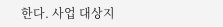한다. 사업 대상지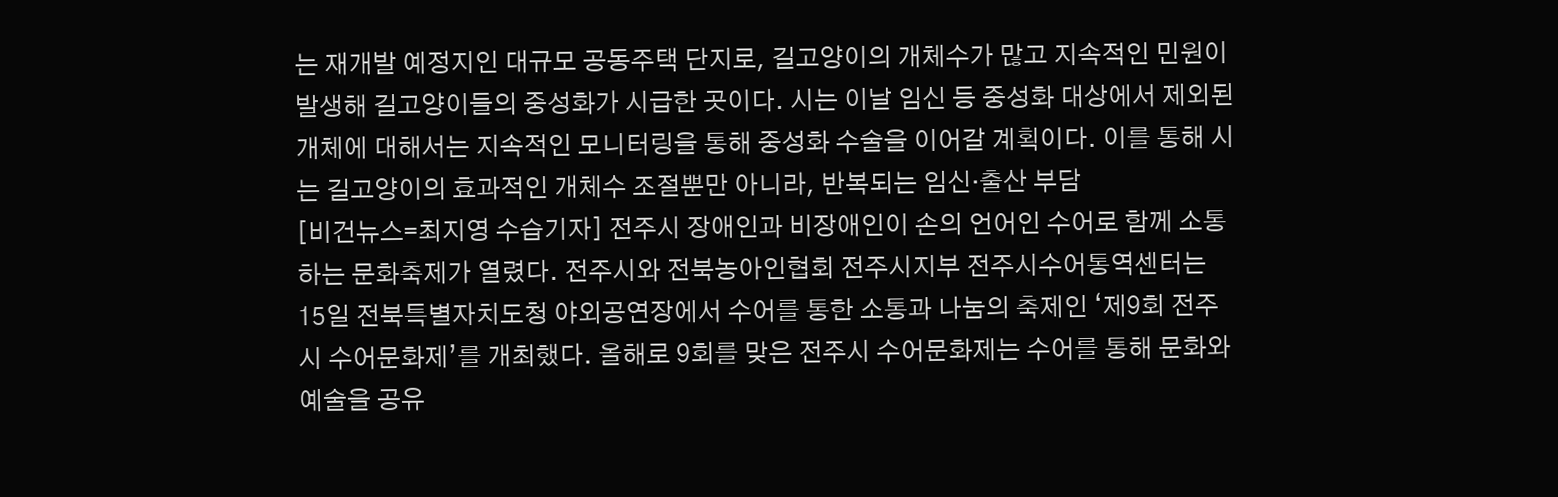는 재개발 예정지인 대규모 공동주택 단지로, 길고양이의 개체수가 많고 지속적인 민원이 발생해 길고양이들의 중성화가 시급한 곳이다. 시는 이날 임신 등 중성화 대상에서 제외된 개체에 대해서는 지속적인 모니터링을 통해 중성화 수술을 이어갈 계획이다. 이를 통해 시는 길고양이의 효과적인 개체수 조절뿐만 아니라, 반복되는 임신·출산 부담
[비건뉴스=최지영 수습기자] 전주시 장애인과 비장애인이 손의 언어인 수어로 함께 소통하는 문화축제가 열렸다. 전주시와 전북농아인협회 전주시지부 전주시수어통역센터는 15일 전북특별자치도청 야외공연장에서 수어를 통한 소통과 나눔의 축제인 ‘제9회 전주시 수어문화제’를 개최했다. 올해로 9회를 맞은 전주시 수어문화제는 수어를 통해 문화와 예술을 공유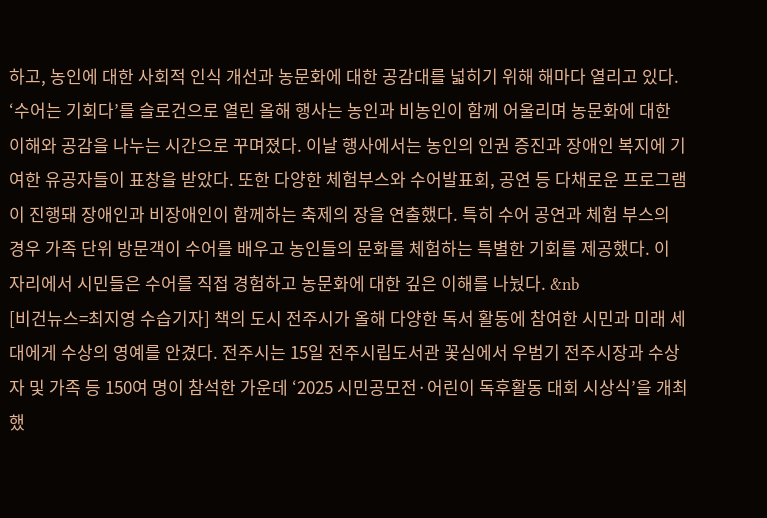하고, 농인에 대한 사회적 인식 개선과 농문화에 대한 공감대를 넓히기 위해 해마다 열리고 있다. ‘수어는 기회다’를 슬로건으로 열린 올해 행사는 농인과 비농인이 함께 어울리며 농문화에 대한 이해와 공감을 나누는 시간으로 꾸며졌다. 이날 행사에서는 농인의 인권 증진과 장애인 복지에 기여한 유공자들이 표창을 받았다. 또한 다양한 체험부스와 수어발표회, 공연 등 다채로운 프로그램이 진행돼 장애인과 비장애인이 함께하는 축제의 장을 연출했다. 특히 수어 공연과 체험 부스의 경우 가족 단위 방문객이 수어를 배우고 농인들의 문화를 체험하는 특별한 기회를 제공했다. 이 자리에서 시민들은 수어를 직접 경험하고 농문화에 대한 깊은 이해를 나눴다. &nb
[비건뉴스=최지영 수습기자] 책의 도시 전주시가 올해 다양한 독서 활동에 참여한 시민과 미래 세대에게 수상의 영예를 안겼다. 전주시는 15일 전주시립도서관 꽃심에서 우범기 전주시장과 수상자 및 가족 등 150여 명이 참석한 가운데 ‘2025 시민공모전·어린이 독후활동 대회 시상식’을 개최했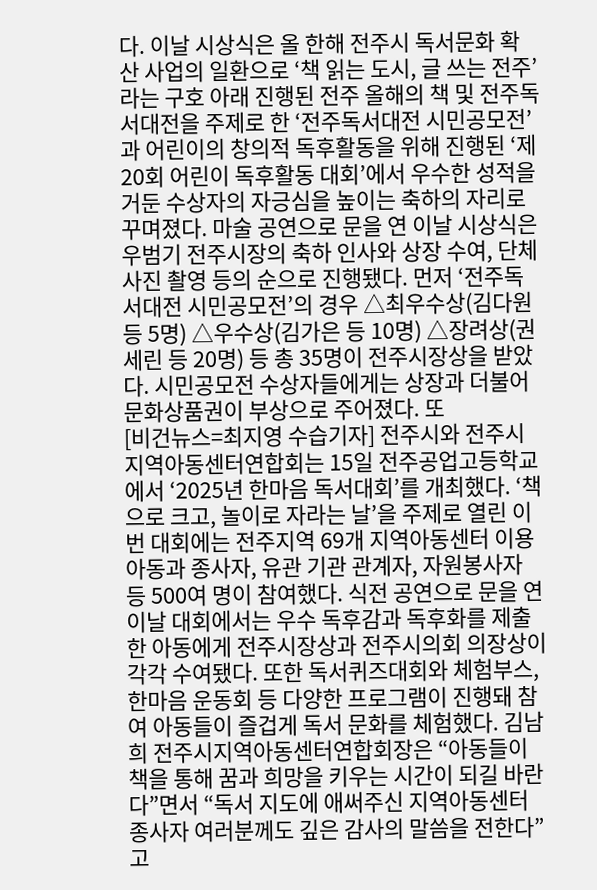다. 이날 시상식은 올 한해 전주시 독서문화 확산 사업의 일환으로 ‘책 읽는 도시, 글 쓰는 전주’라는 구호 아래 진행된 전주 올해의 책 및 전주독서대전을 주제로 한 ‘전주독서대전 시민공모전’과 어린이의 창의적 독후활동을 위해 진행된 ‘제20회 어린이 독후활동 대회’에서 우수한 성적을 거둔 수상자의 자긍심을 높이는 축하의 자리로 꾸며졌다. 마술 공연으로 문을 연 이날 시상식은 우범기 전주시장의 축하 인사와 상장 수여, 단체 사진 촬영 등의 순으로 진행됐다. 먼저 ‘전주독서대전 시민공모전’의 경우 △최우수상(김다원 등 5명) △우수상(김가은 등 10명) △장려상(권세린 등 20명) 등 총 35명이 전주시장상을 받았다. 시민공모전 수상자들에게는 상장과 더불어 문화상품권이 부상으로 주어졌다. 또
[비건뉴스=최지영 수습기자] 전주시와 전주시지역아동센터연합회는 15일 전주공업고등학교에서 ‘2025년 한마음 독서대회’를 개최했다. ‘책으로 크고, 놀이로 자라는 날’을 주제로 열린 이번 대회에는 전주지역 69개 지역아동센터 이용 아동과 종사자, 유관 기관 관계자, 자원봉사자 등 500여 명이 참여했다. 식전 공연으로 문을 연 이날 대회에서는 우수 독후감과 독후화를 제출한 아동에게 전주시장상과 전주시의회 의장상이 각각 수여됐다. 또한 독서퀴즈대회와 체험부스, 한마음 운동회 등 다양한 프로그램이 진행돼 참여 아동들이 즐겁게 독서 문화를 체험했다. 김남희 전주시지역아동센터연합회장은 “아동들이 책을 통해 꿈과 희망을 키우는 시간이 되길 바란다”면서 “독서 지도에 애써주신 지역아동센터 종사자 여러분께도 깊은 감사의 말씀을 전한다”고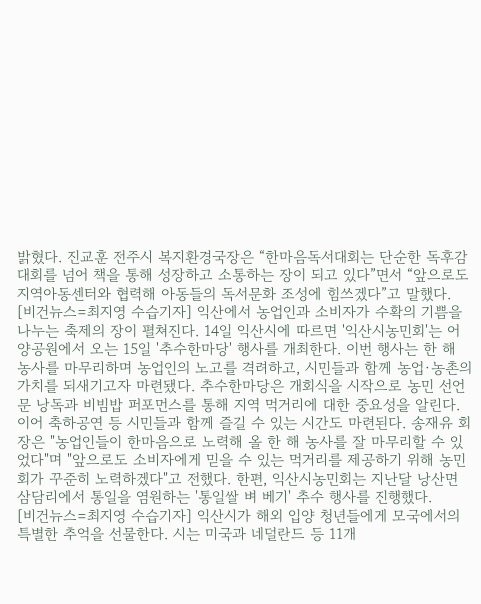밝혔다. 진교훈 전주시 복지환경국장은 “한마음독서대회는 단순한 독후감 대회를 넘어 책을 통해 성장하고 소통하는 장이 되고 있다”면서 “앞으로도 지역아동센터와 협력해 아동들의 독서문화 조성에 힘쓰겠다”고 말했다.
[비건뉴스=최지영 수습기자] 익산에서 농업인과 소비자가 수확의 기쁨을 나누는 축제의 장이 펼쳐진다. 14일 익산시에 따르면 '익산시농민회'는 어양공원에서 오는 15일 '추수한마당' 행사를 개최한다. 이번 행사는 한 해 농사를 마무리하며 농업인의 노고를 격려하고, 시민들과 함께 농업·농촌의 가치를 되새기고자 마련됐다. 추수한마당은 개회식을 시작으로 농민 선언문 낭독과 비빔밥 퍼포먼스를 통해 지역 먹거리에 대한 중요성을 알린다. 이어 축하공연 등 시민들과 함께 즐길 수 있는 시간도 마련된다. 송재유 회장은 "농업인들이 한마음으로 노력해 올 한 해 농사를 잘 마무리할 수 있었다"며 "앞으로도 소비자에게 믿을 수 있는 먹거리를 제공하기 위해 농민회가 꾸준히 노력하겠다"고 전했다. 한편, 익산시농민회는 지난달 낭산면 삼담리에서 통일을 염원하는 '통일쌀 벼 베기' 추수 행사를 진행했다.
[비건뉴스=최지영 수습기자] 익산시가 해외 입양 청년들에게 모국에서의 특별한 추억을 선물한다. 시는 미국과 네덜란드 등 11개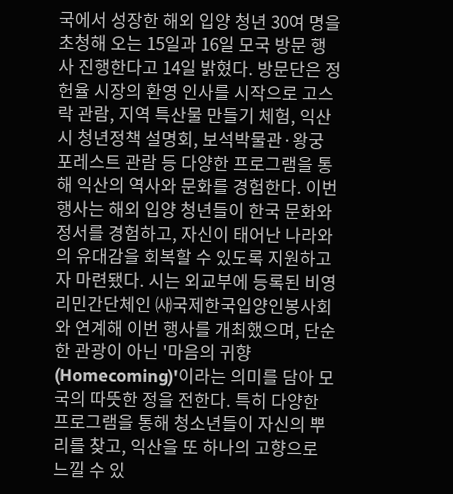국에서 성장한 해외 입양 청년 30여 명을 초청해 오는 15일과 16일 모국 방문 행사 진행한다고 14일 밝혔다. 방문단은 정헌율 시장의 환영 인사를 시작으로 고스락 관람, 지역 특산물 만들기 체험, 익산시 청년정책 설명회, 보석박물관·왕궁 포레스트 관람 등 다양한 프로그램을 통해 익산의 역사와 문화를 경험한다. 이번 행사는 해외 입양 청년들이 한국 문화와 정서를 경험하고, 자신이 태어난 나라와의 유대감을 회복할 수 있도록 지원하고자 마련됐다. 시는 외교부에 등록된 비영리민간단체인 ㈔국제한국입양인봉사회와 연계해 이번 행사를 개최했으며, 단순한 관광이 아닌 '마음의 귀향(Homecoming)'이라는 의미를 담아 모국의 따뜻한 정을 전한다. 특히 다양한 프로그램을 통해 청소년들이 자신의 뿌리를 찾고, 익산을 또 하나의 고향으로 느낄 수 있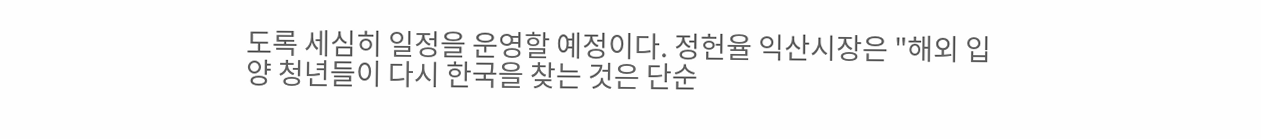도록 세심히 일정을 운영할 예정이다. 정헌율 익산시장은 "해외 입양 청년들이 다시 한국을 찾는 것은 단순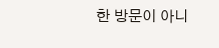한 방문이 아니